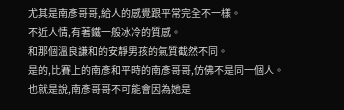尤其是南彥哥哥,給人的感覺跟平常完全不一樣。
不近人情,有著鐵一般冰冷的質感。
和那個溫良謙和的安靜男孩的氣質截然不同。
是的,比賽上的南彥和平時的南彥哥哥,仿佛不是同一個人。
也就是說,南彥哥哥不可能會因為她是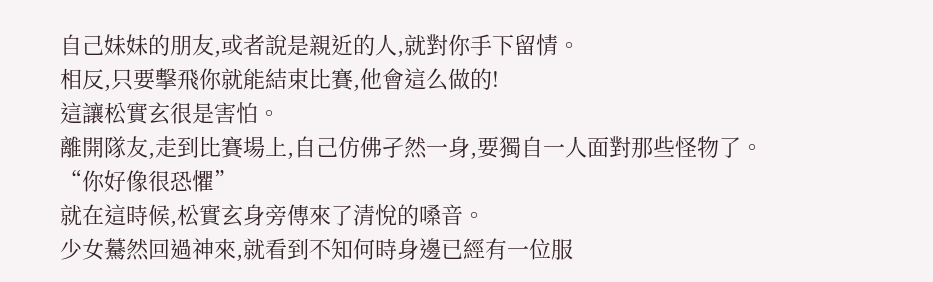自己妹妹的朋友,或者說是親近的人,就對你手下留情。
相反,只要擊飛你就能結束比賽,他會這么做的!
這讓松實玄很是害怕。
離開隊友,走到比賽場上,自己仿佛孑然一身,要獨自一人面對那些怪物了。
“你好像很恐懼”
就在這時候,松實玄身旁傳來了清悅的嗓音。
少女驀然回過神來,就看到不知何時身邊已經有一位服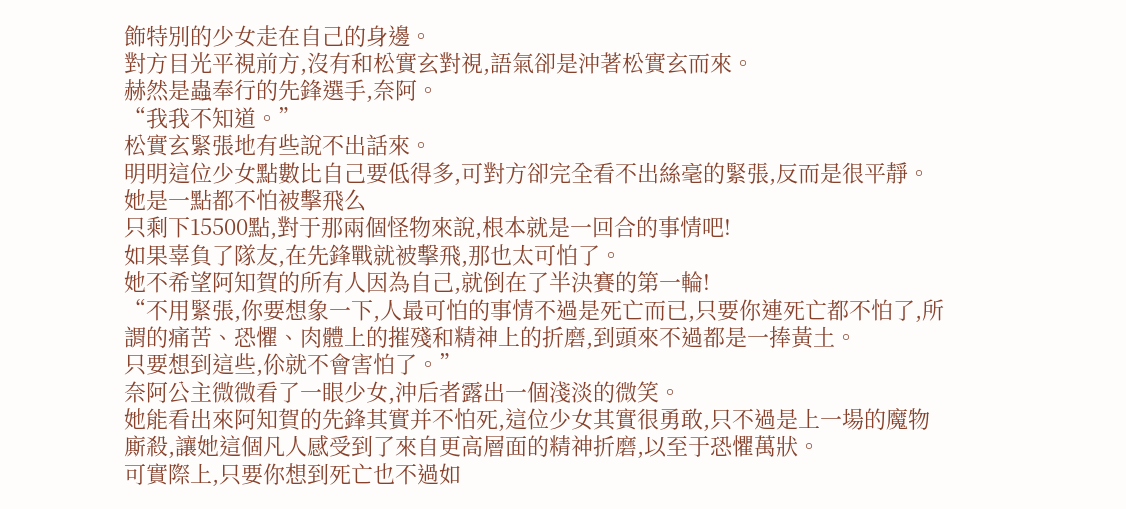飾特別的少女走在自己的身邊。
對方目光平視前方,沒有和松實玄對視,語氣卻是沖著松實玄而來。
赫然是蟲奉行的先鋒選手,奈阿。
“我我不知道。”
松實玄緊張地有些說不出話來。
明明這位少女點數比自己要低得多,可對方卻完全看不出絲毫的緊張,反而是很平靜。
她是一點都不怕被擊飛么
只剩下15500點,對于那兩個怪物來說,根本就是一回合的事情吧!
如果辜負了隊友,在先鋒戰就被擊飛,那也太可怕了。
她不希望阿知賀的所有人因為自己,就倒在了半決賽的第一輪!
“不用緊張,你要想象一下,人最可怕的事情不過是死亡而已,只要你連死亡都不怕了,所謂的痛苦、恐懼、肉體上的摧殘和精神上的折磨,到頭來不過都是一捧黃土。
只要想到這些,伱就不會害怕了。”
奈阿公主微微看了一眼少女,沖后者露出一個淺淡的微笑。
她能看出來阿知賀的先鋒其實并不怕死,這位少女其實很勇敢,只不過是上一場的魔物廝殺,讓她這個凡人感受到了來自更高層面的精神折磨,以至于恐懼萬狀。
可實際上,只要你想到死亡也不過如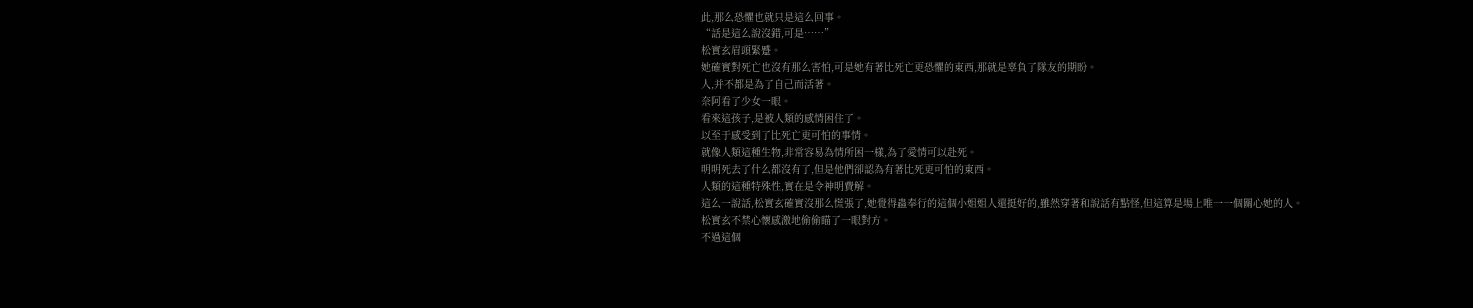此,那么恐懼也就只是這么回事。
“話是這么說沒錯,可是……”
松實玄眉頭緊蹙。
她確實對死亡也沒有那么害怕,可是她有著比死亡更恐懼的東西,那就是辜負了隊友的期盼。
人,并不都是為了自己而活著。
奈阿看了少女一眼。
看來這孩子,是被人類的感情困住了。
以至于感受到了比死亡更可怕的事情。
就像人類這種生物,非常容易為情所困一樣,為了愛情可以赴死。
明明死去了什么都沒有了,但是他們卻認為有著比死更可怕的東西。
人類的這種特殊性,實在是令神明費解。
這么一說話,松實玄確實沒那么慌張了,她覺得蟲奉行的這個小姐姐人還挺好的,雖然穿著和說話有點怪,但這算是場上唯一一個關心她的人。
松實玄不禁心懷感激地偷偷瞄了一眼對方。
不過這個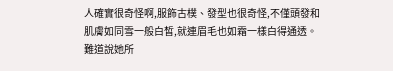人確實很奇怪啊,服飾古樸、發型也很奇怪,不僅頭發和肌膚如同雪一般白皙,就連眉毛也如霜一樣白得通透。
難道說她所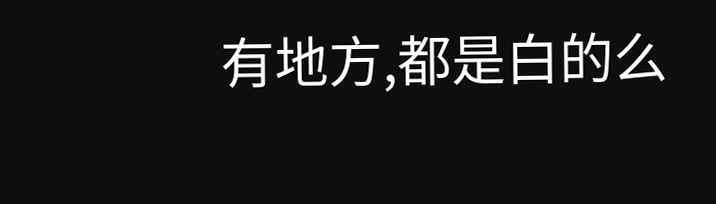有地方,都是白的么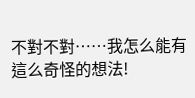不對不對……我怎么能有這么奇怪的想法!